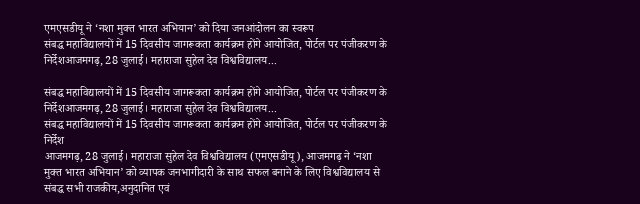एमएसडीयू ने ‘नशा मुक्त भारत अभियान’ को दिया जनआंदोलन का स्वरूप
संबद्ध महाविद्यालयों में 15 दिवसीय जागरूकता कार्यक्रम होंगे आयोजित, पोर्टल पर पंजीकरण के निर्देशआजमगढ़, 28 जुलाई। महाराजा सुहेल देव विश्वविद्यालय...

संबद्ध महाविद्यालयों में 15 दिवसीय जागरूकता कार्यक्रम होंगे आयोजित, पोर्टल पर पंजीकरण के निर्देशआजमगढ़, 28 जुलाई। महाराजा सुहेल देव विश्वविद्यालय...
संबद्ध महाविद्यालयों में 15 दिवसीय जागरूकता कार्यक्रम होंगे आयोजित, पोर्टल पर पंजीकरण के निर्देश
आजमगढ़, 28 जुलाई। महाराजा सुहेल देव विश्वविद्यालय (एमएसडीयू), आजमगढ़ ने ‘नशा मुक्त भारत अभियान’ को व्यापक जनभागीदारी के साथ सफल बनाने के लिए विश्वविद्यालय से संबद्ध सभी राजकीय,अनुदानित एवं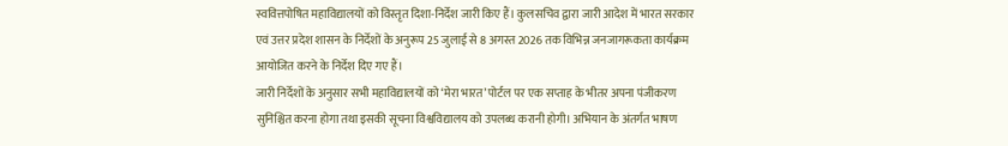स्ववित्तपोषित महाविद्यालयों को विस्तृत दिशा-निर्देश जारी किए हैं। कुलसचिव द्वारा जारी आदेश में भारत सरकार एवं उत्तर प्रदेश शासन के निर्देशों के अनुरूप 25 जुलाई से 8 अगस्त 2026 तक विभिन्न जनजागरूकता कार्यक्रम आयोजित करने के निर्देश दिए गए हैं।
जारी निर्देशों के अनुसार सभी महाविद्यालयों को ‘मेरा भारत’ पोर्टल पर एक सप्ताह के भीतर अपना पंजीकरण सुनिश्चित करना होगा तथा इसकी सूचना विश्वविद्यालय को उपलब्ध करानी होगी। अभियान के अंतर्गत भाषण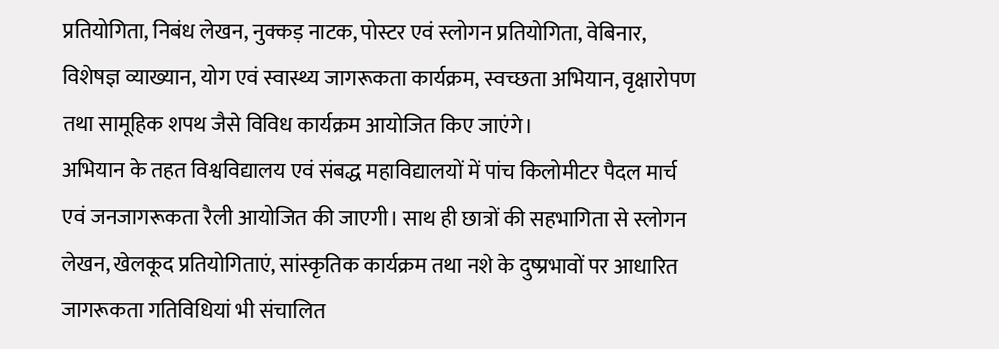प्रतियोगिता, निबंध लेखन, नुक्कड़ नाटक, पोस्टर एवं स्लोगन प्रतियोगिता, वेबिनार, विशेषज्ञ व्याख्यान, योग एवं स्वास्थ्य जागरूकता कार्यक्रम, स्वच्छता अभियान, वृक्षारोपण तथा सामूहिक शपथ जैसे विविध कार्यक्रम आयोजित किए जाएंगे।
अभियान के तहत विश्वविद्यालय एवं संबद्ध महाविद्यालयों में पांच किलोमीटर पैदल मार्च एवं जनजागरूकता रैली आयोजित की जाएगी। साथ ही छात्रों की सहभागिता से स्लोगन लेखन, खेलकूद प्रतियोगिताएं, सांस्कृतिक कार्यक्रम तथा नशे के दुष्प्रभावों पर आधारित जागरूकता गतिविधियां भी संचालित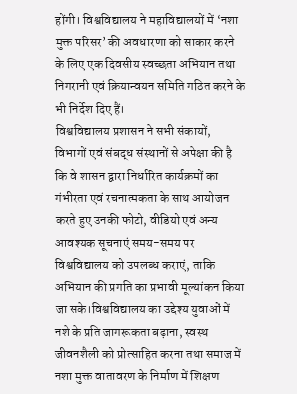होंगी। विश्वविद्यालय ने महाविद्यालयों में ‘नशा मुक्त परिसर’ की अवधारणा को साकार करने के लिए एक दिवसीय स्वच्छता अभियान तथा निगरानी एवं क्रियान्वयन समिति गठित करने के भी निर्देश दिए हैं।
विश्वविद्यालय प्रशासन ने सभी संकायों, विभागों एवं संबद्ध संस्थानों से अपेक्षा की है कि वे शासन द्वारा निर्धारित कार्यक्रमों का गंभीरता एवं रचनात्मकता के साथ आयोजन करते हुए उनकी फोटो, वीडियो एवं अन्य आवश्यक सूचनाएं समय-समय पर विश्वविद्यालय को उपलब्ध कराएं, ताकि अभियान की प्रगति का प्रभावी मूल्यांकन किया जा सके।विश्वविद्यालय का उद्देश्य युवाओं में नशे के प्रति जागरूकता बढ़ाना, स्वस्थ जीवनशैली को प्रोत्साहित करना तथा समाज में नशा मुक्त वातावरण के निर्माण में शिक्षण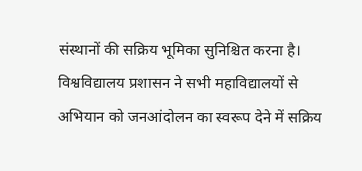संस्थानों की सक्रिय भूमिका सुनिश्चित करना है। विश्वविद्यालय प्रशासन ने सभी महाविद्यालयों से अभियान को जनआंदोलन का स्वरूप देने में सक्रिय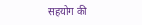सहयोग की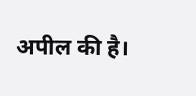अपील की है।